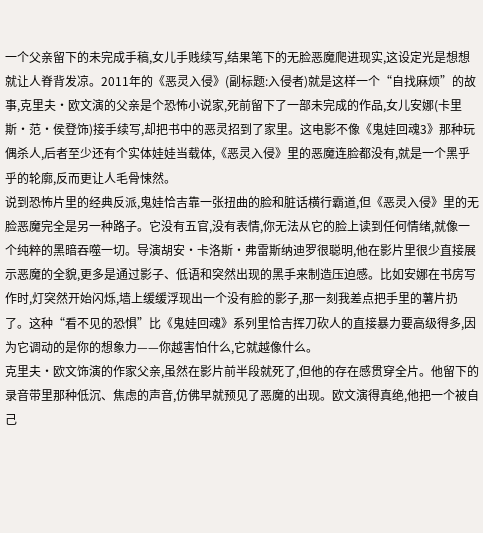一个父亲留下的未完成手稿,女儿手贱续写,结果笔下的无脸恶魔爬进现实,这设定光是想想就让人脊背发凉。2011年的《恶灵入侵》(副标题:入侵者)就是这样一个“自找麻烦”的故事,克里夫·欧文演的父亲是个恐怖小说家,死前留下了一部未完成的作品,女儿安娜(卡里斯·范·侯登饰)接手续写,却把书中的恶灵招到了家里。这电影不像《鬼娃回魂3》那种玩偶杀人,后者至少还有个实体娃娃当载体,《恶灵入侵》里的恶魔连脸都没有,就是一个黑乎乎的轮廓,反而更让人毛骨悚然。
说到恐怖片里的经典反派,鬼娃恰吉靠一张扭曲的脸和脏话横行霸道,但《恶灵入侵》里的无脸恶魔完全是另一种路子。它没有五官,没有表情,你无法从它的脸上读到任何情绪,就像一个纯粹的黑暗吞噬一切。导演胡安·卡洛斯·弗雷斯纳迪罗很聪明,他在影片里很少直接展示恶魔的全貌,更多是通过影子、低语和突然出现的黑手来制造压迫感。比如安娜在书房写作时,灯突然开始闪烁,墙上缓缓浮现出一个没有脸的影子,那一刻我差点把手里的薯片扔了。这种“看不见的恐惧”比《鬼娃回魂》系列里恰吉挥刀砍人的直接暴力要高级得多,因为它调动的是你的想象力——你越害怕什么,它就越像什么。
克里夫·欧文饰演的作家父亲,虽然在影片前半段就死了,但他的存在感贯穿全片。他留下的录音带里那种低沉、焦虑的声音,仿佛早就预见了恶魔的出现。欧文演得真绝,他把一个被自己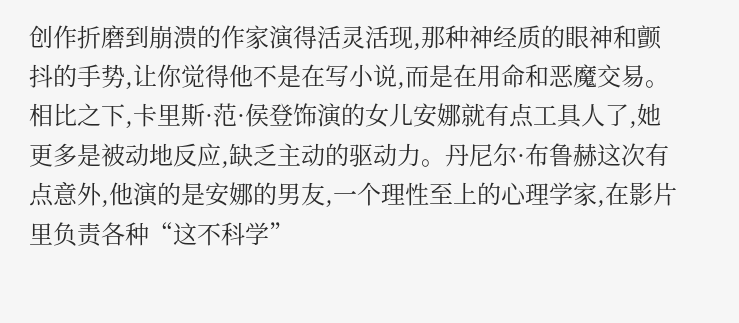创作折磨到崩溃的作家演得活灵活现,那种神经质的眼神和颤抖的手势,让你觉得他不是在写小说,而是在用命和恶魔交易。相比之下,卡里斯·范·侯登饰演的女儿安娜就有点工具人了,她更多是被动地反应,缺乏主动的驱动力。丹尼尔·布鲁赫这次有点意外,他演的是安娜的男友,一个理性至上的心理学家,在影片里负责各种“这不科学”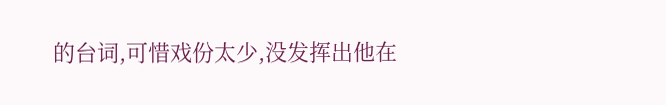的台词,可惜戏份太少,没发挥出他在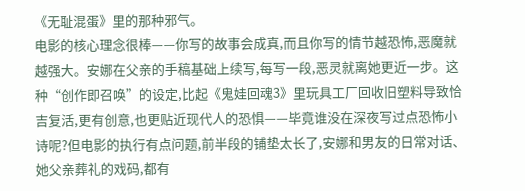《无耻混蛋》里的那种邪气。
电影的核心理念很棒——你写的故事会成真,而且你写的情节越恐怖,恶魔就越强大。安娜在父亲的手稿基础上续写,每写一段,恶灵就离她更近一步。这种“创作即召唤”的设定,比起《鬼娃回魂3》里玩具工厂回收旧塑料导致恰吉复活,更有创意,也更贴近现代人的恐惧——毕竟谁没在深夜写过点恐怖小诗呢?但电影的执行有点问题,前半段的铺垫太长了,安娜和男友的日常对话、她父亲葬礼的戏码,都有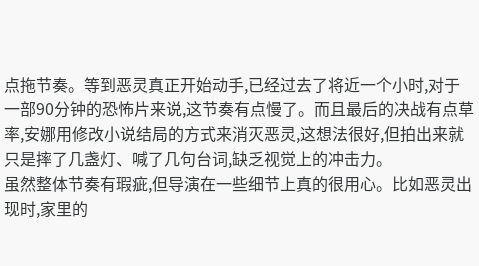点拖节奏。等到恶灵真正开始动手,已经过去了将近一个小时,对于一部90分钟的恐怖片来说,这节奏有点慢了。而且最后的决战有点草率,安娜用修改小说结局的方式来消灭恶灵,这想法很好,但拍出来就只是摔了几盏灯、喊了几句台词,缺乏视觉上的冲击力。
虽然整体节奏有瑕疵,但导演在一些细节上真的很用心。比如恶灵出现时,家里的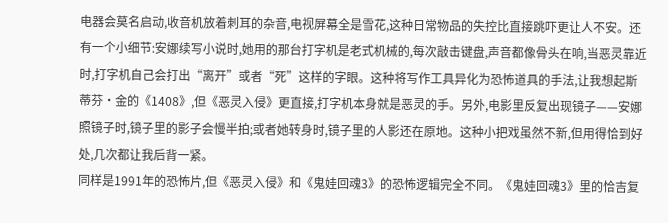电器会莫名启动,收音机放着刺耳的杂音,电视屏幕全是雪花,这种日常物品的失控比直接跳吓更让人不安。还有一个小细节:安娜续写小说时,她用的那台打字机是老式机械的,每次敲击键盘,声音都像骨头在响,当恶灵靠近时,打字机自己会打出“离开”或者“死”这样的字眼。这种将写作工具异化为恐怖道具的手法,让我想起斯蒂芬·金的《1408》,但《恶灵入侵》更直接,打字机本身就是恶灵的手。另外,电影里反复出现镜子——安娜照镜子时,镜子里的影子会慢半拍;或者她转身时,镜子里的人影还在原地。这种小把戏虽然不新,但用得恰到好处,几次都让我后背一紧。
同样是1991年的恐怖片,但《恶灵入侵》和《鬼娃回魂3》的恐怖逻辑完全不同。《鬼娃回魂3》里的恰吉复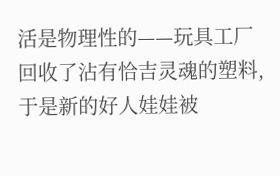活是物理性的——玩具工厂回收了沾有恰吉灵魂的塑料,于是新的好人娃娃被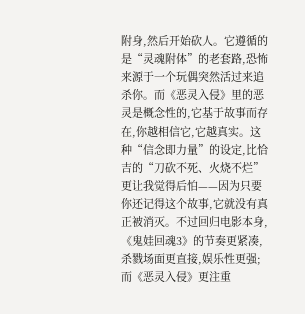附身,然后开始砍人。它遵循的是“灵魂附体”的老套路,恐怖来源于一个玩偶突然活过来追杀你。而《恶灵入侵》里的恶灵是概念性的,它基于故事而存在,你越相信它,它越真实。这种“信念即力量”的设定,比恰吉的“刀砍不死、火烧不烂”更让我觉得后怕——因为只要你还记得这个故事,它就没有真正被消灭。不过回归电影本身,《鬼娃回魂3》的节奏更紧凑,杀戮场面更直接,娱乐性更强;而《恶灵入侵》更注重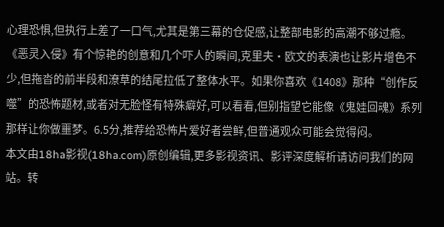心理恐惧,但执行上差了一口气,尤其是第三幕的仓促感,让整部电影的高潮不够过瘾。
《恶灵入侵》有个惊艳的创意和几个吓人的瞬间,克里夫·欧文的表演也让影片增色不少,但拖沓的前半段和潦草的结尾拉低了整体水平。如果你喜欢《1408》那种“创作反噬”的恐怖题材,或者对无脸怪有特殊癖好,可以看看,但别指望它能像《鬼娃回魂》系列那样让你做噩梦。6.5分,推荐给恐怖片爱好者尝鲜,但普通观众可能会觉得闷。
本文由18ha影视(18ha.com)原创编辑,更多影视资讯、影评深度解析请访问我们的网站。转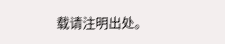载请注明出处。